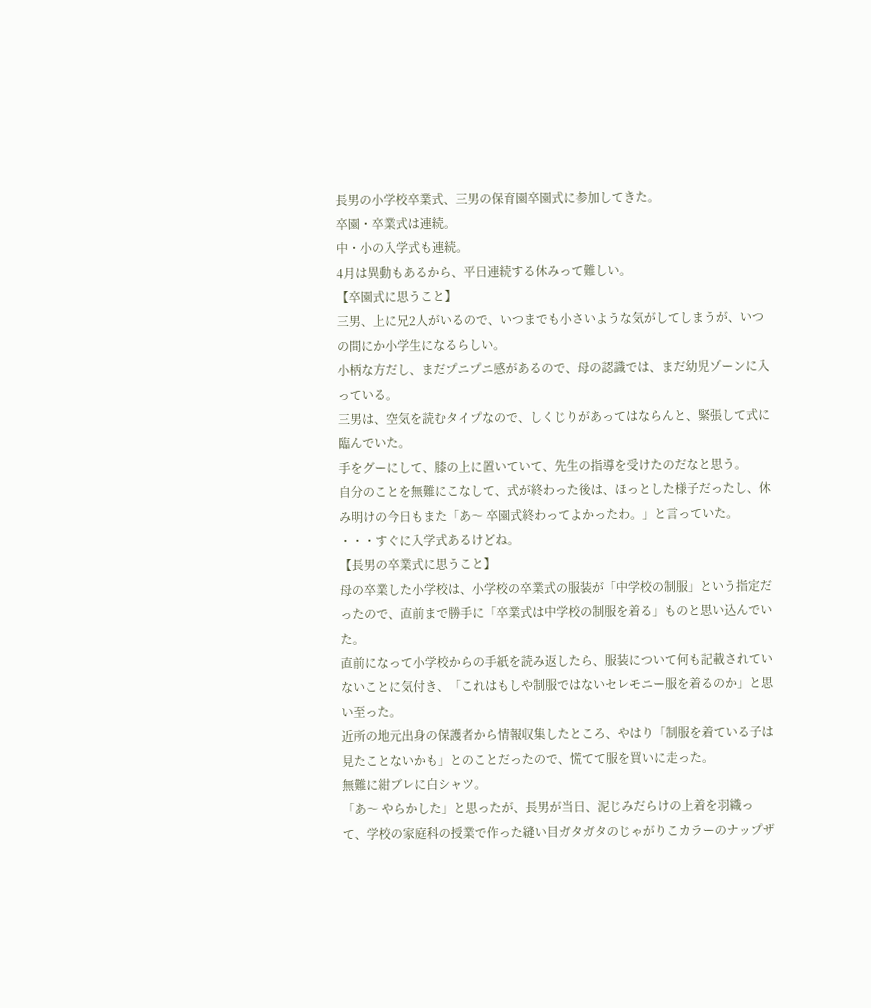長男の小学校卒業式、三男の保育園卒園式に参加してきた。
卒園・卒業式は連続。
中・小の入学式も連続。
4月は異動もあるから、平日連続する休みって難しい。
【卒園式に思うこと】
三男、上に兄2人がいるので、いつまでも小さいような気がしてしまうが、いつの間にか小学生になるらしい。
小柄な方だし、まだプニプニ感があるので、母の認識では、まだ幼児ゾーンに入っている。
三男は、空気を読むタイプなので、しくじりがあってはならんと、緊張して式に臨んでいた。
手をグーにして、膝の上に置いていて、先生の指導を受けたのだなと思う。
自分のことを無難にこなして、式が終わった後は、ほっとした様子だったし、休み明けの今日もまた「あ〜 卒園式終わってよかったわ。」と言っていた。
・・・すぐに入学式あるけどね。
【長男の卒業式に思うこと】
母の卒業した小学校は、小学校の卒業式の服装が「中学校の制服」という指定だったので、直前まで勝手に「卒業式は中学校の制服を着る」ものと思い込んでいた。
直前になって小学校からの手紙を読み返したら、服装について何も記載されていないことに気付き、「これはもしや制服ではないセレモニー服を着るのか」と思い至った。
近所の地元出身の保護者から情報収集したところ、やはり「制服を着ている子は見たことないかも」とのことだったので、慌てて服を買いに走った。
無難に紺ブレに白シャツ。
「あ〜 やらかした」と思ったが、長男が当日、泥じみだらけの上着を羽織って、学校の家庭科の授業で作った縫い目ガタガタのじゃがりこカラーのナップザ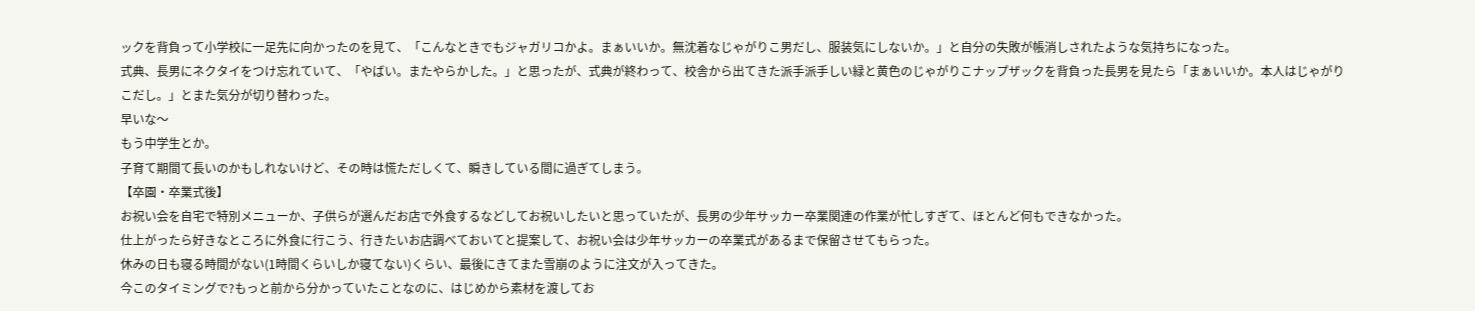ックを背負って小学校に一足先に向かったのを見て、「こんなときでもジャガリコかよ。まぁいいか。無沈着なじゃがりこ男だし、服装気にしないか。」と自分の失敗が帳消しされたような気持ちになった。
式典、長男にネクタイをつけ忘れていて、「やばい。またやらかした。」と思ったが、式典が終わって、校舎から出てきた派手派手しい緑と黄色のじゃがりこナップザックを背負った長男を見たら「まぁいいか。本人はじゃがりこだし。」とまた気分が切り替わった。
早いな〜
もう中学生とか。
子育て期間て長いのかもしれないけど、その時は慌ただしくて、瞬きしている間に過ぎてしまう。
【卒園・卒業式後】
お祝い会を自宅で特別メニューか、子供らが選んだお店で外食するなどしてお祝いしたいと思っていたが、長男の少年サッカー卒業関連の作業が忙しすぎて、ほとんど何もできなかった。
仕上がったら好きなところに外食に行こう、行きたいお店調べておいてと提案して、お祝い会は少年サッカーの卒業式があるまで保留させてもらった。
休みの日も寝る時間がない(1時間くらいしか寝てない)くらい、最後にきてまた雪崩のように注文が入ってきた。
今このタイミングで?もっと前から分かっていたことなのに、はじめから素材を渡してお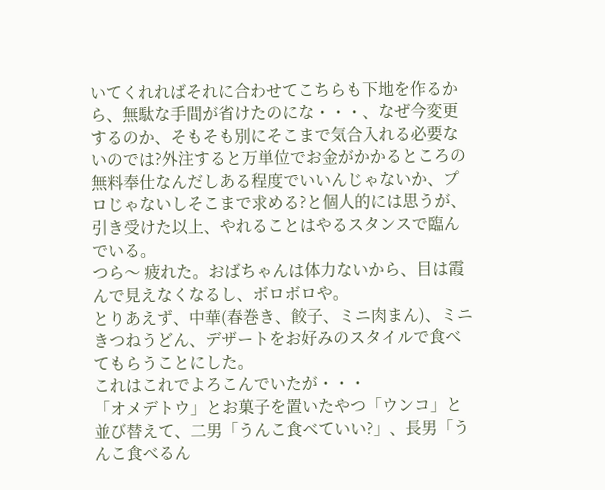いてくれればそれに合わせてこちらも下地を作るから、無駄な手間が省けたのにな・・・、なぜ今変更するのか、そもそも別にそこまで気合入れる必要ないのでは?外注すると万単位でお金がかかるところの無料奉仕なんだしある程度でいいんじゃないか、プロじゃないしそこまで求める?と個人的には思うが、引き受けた以上、やれることはやるスタンスで臨んでいる。
つら〜 疲れた。おばちゃんは体力ないから、目は霞んで見えなくなるし、ボロボロや。
とりあえず、中華(春巻き、餃子、ミニ肉まん)、ミニきつねうどん、デザートをお好みのスタイルで食べてもらうことにした。
これはこれでよろこんでいたが・・・
「オメデトウ」とお菓子を置いたやつ「ウンコ」と並び替えて、二男「うんこ食べていい?」、長男「うんこ食べるん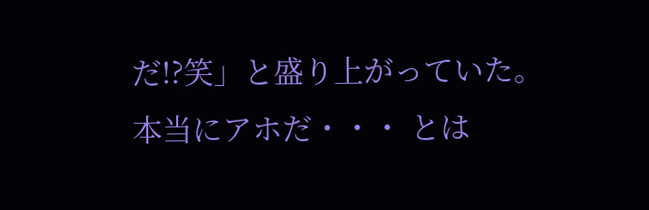だ!?笑」と盛り上がっていた。
本当にアホだ・・・ とは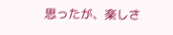思ったが、楽しさ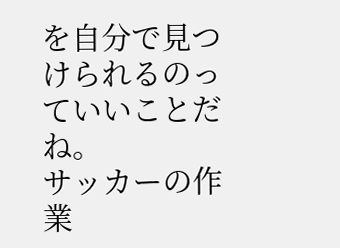を自分で見つけられるのっていいことだね。
サッカーの作業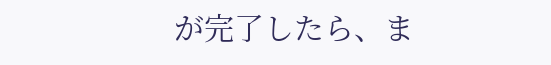が完了したら、ま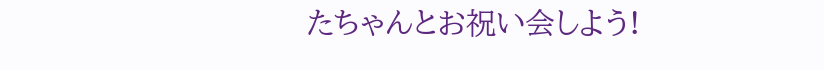たちゃんとお祝い会しよう!